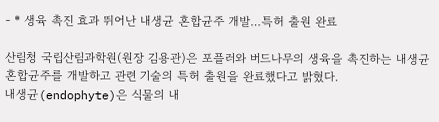- * 생육 촉진 효과 뛰어난 내생균 혼합균주 개발…특허 출원 완료

산림청 국립산림과학원(원장 김용관)은 포플러와 버드나무의 생육을 촉진하는 내생균 혼합균주를 개발하고 관련 기술의 특허 출원을 완료했다고 밝혔다.
내생균(endophyte)은 식물의 내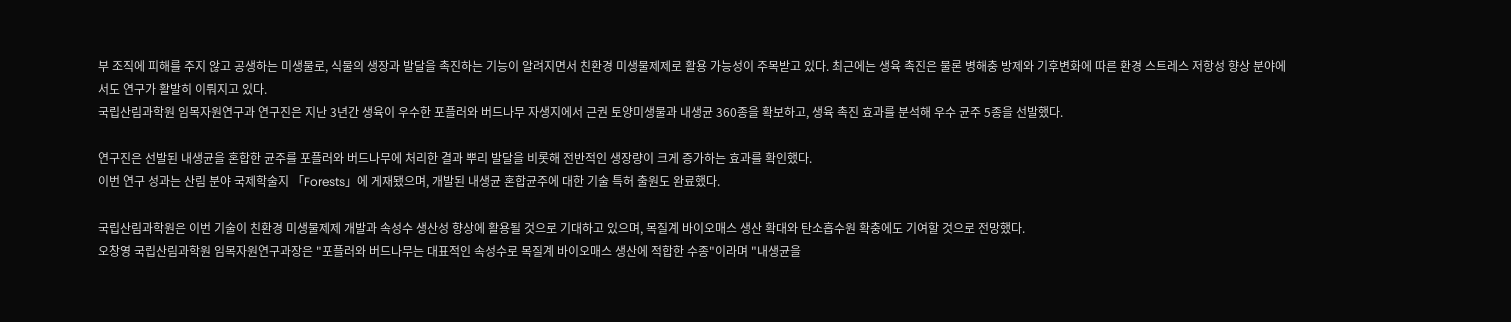부 조직에 피해를 주지 않고 공생하는 미생물로, 식물의 생장과 발달을 촉진하는 기능이 알려지면서 친환경 미생물제제로 활용 가능성이 주목받고 있다. 최근에는 생육 촉진은 물론 병해충 방제와 기후변화에 따른 환경 스트레스 저항성 향상 분야에서도 연구가 활발히 이뤄지고 있다.
국립산림과학원 임목자원연구과 연구진은 지난 3년간 생육이 우수한 포플러와 버드나무 자생지에서 근권 토양미생물과 내생균 360종을 확보하고, 생육 촉진 효과를 분석해 우수 균주 5종을 선발했다.

연구진은 선발된 내생균을 혼합한 균주를 포플러와 버드나무에 처리한 결과 뿌리 발달을 비롯해 전반적인 생장량이 크게 증가하는 효과를 확인했다.
이번 연구 성과는 산림 분야 국제학술지 「Forests」에 게재됐으며, 개발된 내생균 혼합균주에 대한 기술 특허 출원도 완료했다.

국립산림과학원은 이번 기술이 친환경 미생물제제 개발과 속성수 생산성 향상에 활용될 것으로 기대하고 있으며, 목질계 바이오매스 생산 확대와 탄소흡수원 확충에도 기여할 것으로 전망했다.
오창영 국립산림과학원 임목자원연구과장은 "포플러와 버드나무는 대표적인 속성수로 목질계 바이오매스 생산에 적합한 수종"이라며 "내생균을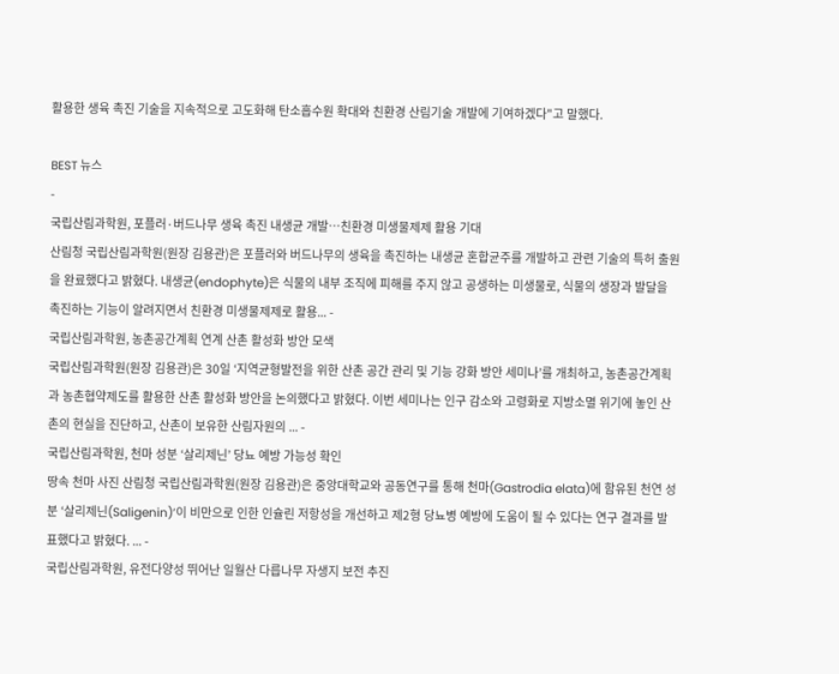활용한 생육 촉진 기술을 지속적으로 고도화해 탄소흡수원 확대와 친환경 산림기술 개발에 기여하겠다"고 말했다.

BEST 뉴스
-
국립산림과학원, 포플러·버드나무 생육 촉진 내생균 개발…친환경 미생물제제 활용 기대
산림청 국립산림과학원(원장 김용관)은 포플러와 버드나무의 생육을 촉진하는 내생균 혼합균주를 개발하고 관련 기술의 특허 출원을 완료했다고 밝혔다. 내생균(endophyte)은 식물의 내부 조직에 피해를 주지 않고 공생하는 미생물로, 식물의 생장과 발달을 촉진하는 기능이 알려지면서 친환경 미생물제제로 활용... -
국립산림과학원, 농촌공간계획 연계 산촌 활성화 방안 모색
국립산림과학원(원장 김용관)은 30일 ‘지역균형발전을 위한 산촌 공간 관리 및 기능 강화 방안 세미나’를 개최하고, 농촌공간계획과 농촌협약제도를 활용한 산촌 활성화 방안을 논의했다고 밝혔다. 이번 세미나는 인구 감소와 고령화로 지방소멸 위기에 놓인 산촌의 현실을 진단하고, 산촌이 보유한 산림자원의 ... -
국립산림과학원, 천마 성분 ‘살리제닌’ 당뇨 예방 가능성 확인
땅속 천마 사진 산림청 국립산림과학원(원장 김용관)은 중앙대학교와 공동연구를 통해 천마(Gastrodia elata)에 함유된 천연 성분 ‘살리제닌(Saligenin)’이 비만으로 인한 인슐린 저항성을 개선하고 제2형 당뇨병 예방에 도움이 될 수 있다는 연구 결과를 발표했다고 밝혔다. ... -
국립산림과학원, 유전다양성 뛰어난 일월산 다릅나무 자생지 보전 추진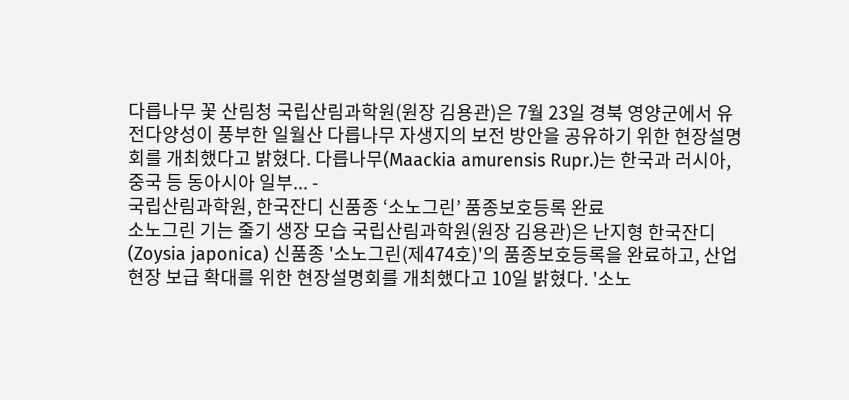다릅나무 꽃 산림청 국립산림과학원(원장 김용관)은 7월 23일 경북 영양군에서 유전다양성이 풍부한 일월산 다릅나무 자생지의 보전 방안을 공유하기 위한 현장설명회를 개최했다고 밝혔다. 다릅나무(Maackia amurensis Rupr.)는 한국과 러시아, 중국 등 동아시아 일부... -
국립산림과학원, 한국잔디 신품종 ‘소노그린’ 품종보호등록 완료
소노그린 기는 줄기 생장 모습 국립산림과학원(원장 김용관)은 난지형 한국잔디(Zoysia japonica) 신품종 '소노그린(제474호)'의 품종보호등록을 완료하고, 산업 현장 보급 확대를 위한 현장설명회를 개최했다고 10일 밝혔다. '소노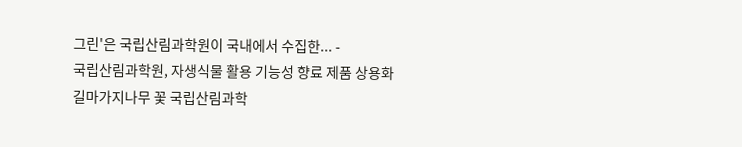그린'은 국립산림과학원이 국내에서 수집한... -
국립산림과학원, 자생식물 활용 기능성 향료 제품 상용화
길마가지나무 꽃 국립산림과학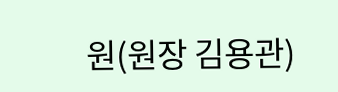원(원장 김용관)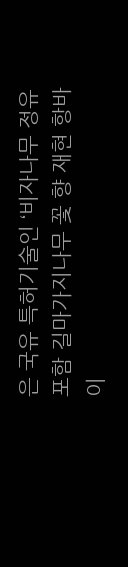은 국유 특허기술인 ‘비자나무 정유 포함 길마가지나무 꽃 향 재현 항바이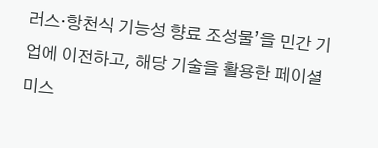러스·항천식 기능성 향료 조성물’을 민간 기업에 이전하고, 해당 기술을 활용한 페이셜 미스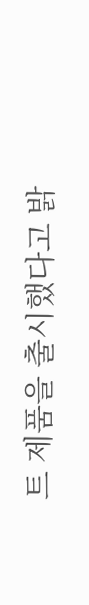트 제품을 출시했다고 밝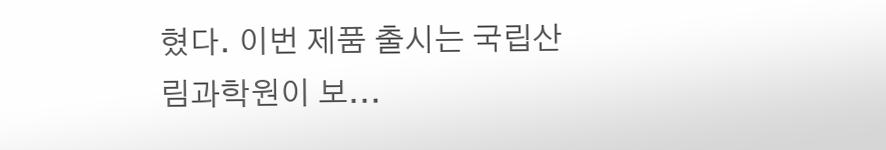혔다. 이번 제품 출시는 국립산림과학원이 보...